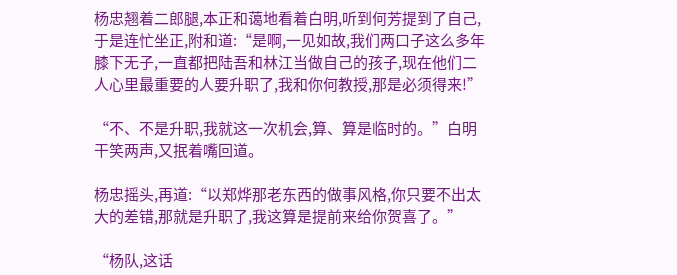杨忠翘着二郎腿,本正和蔼地看着白明,听到何芳提到了自己,于是连忙坐正,附和道:“是啊,一见如故,我们两口子这么多年膝下无子,一直都把陆吾和林江当做自己的孩子,现在他们二人心里最重要的人要升职了,我和你何教授,那是必须得来!”

“不、不是升职,我就这一次机会,算、算是临时的。”白明干笑两声,又抿着嘴回道。

杨忠摇头,再道:“以郑烨那老东西的做事风格,你只要不出太大的差错,那就是升职了,我这算是提前来给你贺喜了。”

“杨队,这话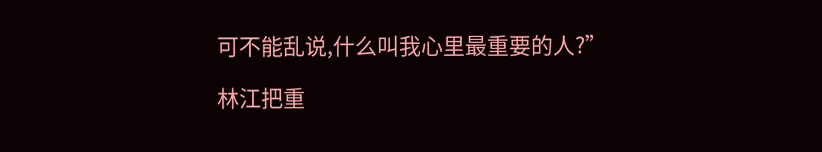可不能乱说,什么叫我心里最重要的人?”

林江把重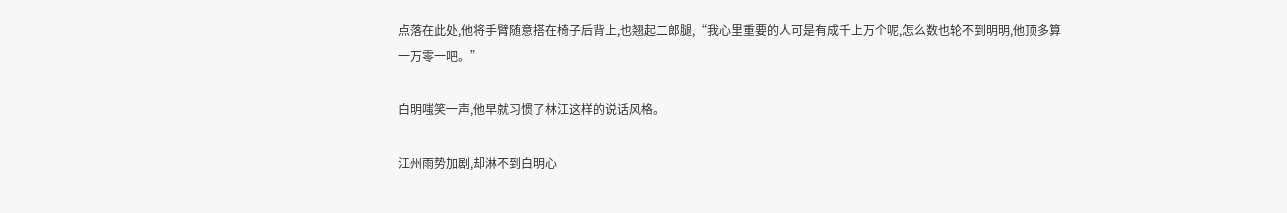点落在此处,他将手臂随意搭在椅子后背上,也翘起二郎腿,“我心里重要的人可是有成千上万个呢,怎么数也轮不到明明,他顶多算一万零一吧。”

白明嗤笑一声,他早就习惯了林江这样的说话风格。

江州雨势加剧,却淋不到白明心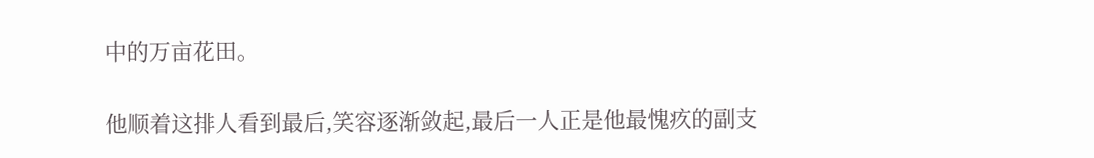中的万亩花田。

他顺着这排人看到最后,笑容逐渐敛起,最后一人正是他最愧疚的副支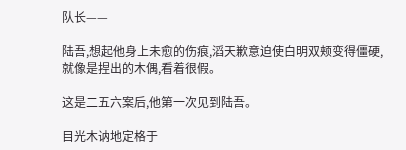队长——

陆吾,想起他身上未愈的伤痕,滔天歉意迫使白明双颊变得僵硬,就像是捏出的木偶,看着很假。

这是二五六案后,他第一次见到陆吾。

目光木讷地定格于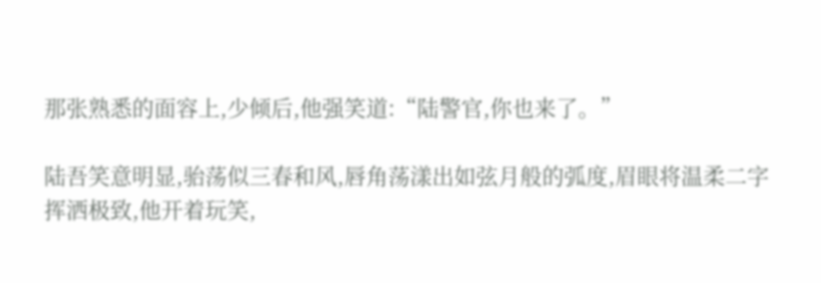那张熟悉的面容上,少倾后,他强笑道:“陆警官,你也来了。”

陆吾笑意明显,骀荡似三春和风,唇角荡漾出如弦月般的弧度,眉眼将温柔二字挥洒极致,他开着玩笑,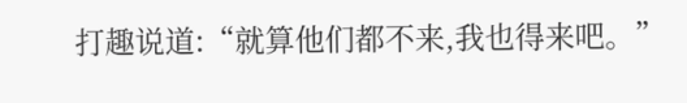打趣说道:“就算他们都不来,我也得来吧。”